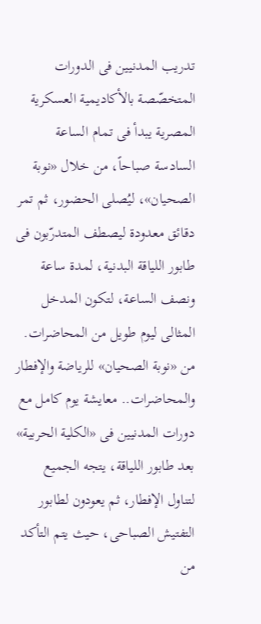تدريب المدنيين فى الدورات المتخصّصة بالأكاديمية العسكرية المصرية يبدأ فى تمام الساعة السادسة صباحاً، من خلال «نوبة الصحيان»، ليُصلى الحضور، ثم تمر دقائق معدودة ليصطف المتدرّبون فى طابور اللياقة البدنية، لمدة ساعة ونصف الساعة، لتكون المدخل المثالى ليوم طويل من المحاضرات.
من «نوبة الصحيان» للرياضة والإفطار والمحاضرات.. معايشة يوم كامل مع دورات المدنيين فى «الكلية الحربية»
بعد طابور اللياقة، يتجه الجميع لتناول الإفطار، ثم يعودون لطابور التفتيش الصباحى، حيث يتم التأكد من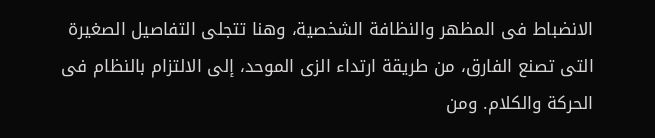الانضباط فى المظهر والنظافة الشخصية، وهنا تتجلى التفاصيل الصغيرة التى تصنع الفارق، من طريقة ارتداء الزى الموحد، إلى الالتزام بالنظام فى الحركة والكلام. ومن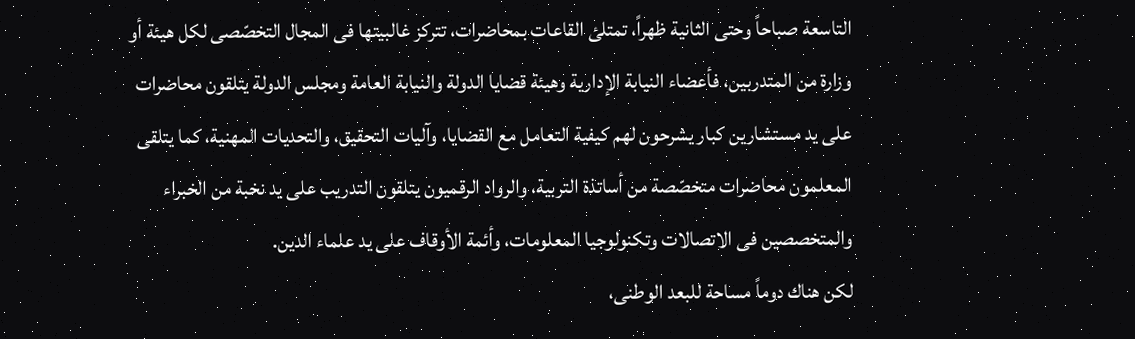التاسعة صباحاً وحتى الثانية ظهراً، تمتلئ القاعات بمحاضرات، تتركز غالبيتها فى المجال التخصّصى لكل هيئة أو وزارة من المتدربين، فأعضاء النيابة الإدارية وهيئة قضايا الدولة والنيابة العامة ومجلس الدولة يتلقون محاضرات على يد مستشارين كبار يشرحون لهم كيفية التعامل مع القضايا، وآليات التحقيق، والتحديات المهنية، كما يتلقى المعلمون محاضرات متخصّصة من أساتذة التربية، والرواد الرقميون يتلقون التدريب على يد نخبة من الخبراء والمتخصصين فى الاتصالات وتكنولوجيا المعلومات، وأئمة الأوقاف على يد علماء الدين.
لكن هناك دوماً مساحة للبعد الوطنى،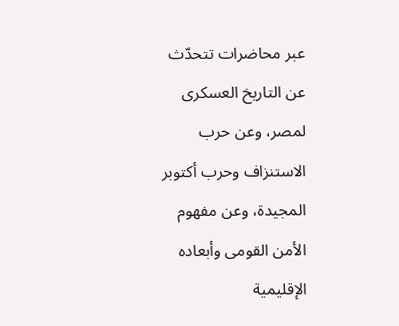عبر محاضرات تتحدّث عن التاريخ العسكرى لمصر، وعن حرب الاستنزاف وحرب أكتوبر المجيدة، وعن مفهوم الأمن القومى وأبعاده الإقليمية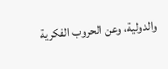والدولية، وعن الحروب الفكرية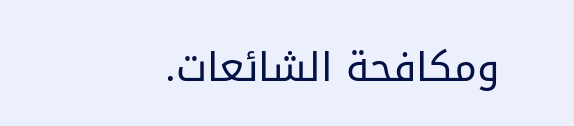ومكافحة الشائعات.